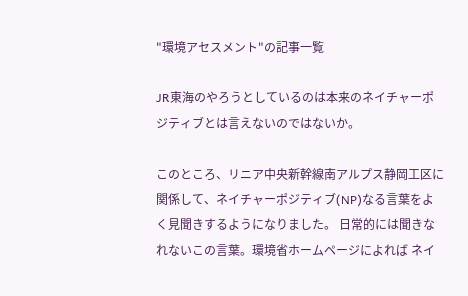"環境アセスメント"の記事一覧

JR東海のやろうとしているのは本来のネイチャーポジティブとは言えないのではないか。

このところ、リニア中央新幹線南アルプス静岡工区に関係して、ネイチャーポジティブ(NP)なる言葉をよく見聞きするようになりました。 日常的には聞きなれないこの言葉。環境省ホームページによれば ネイ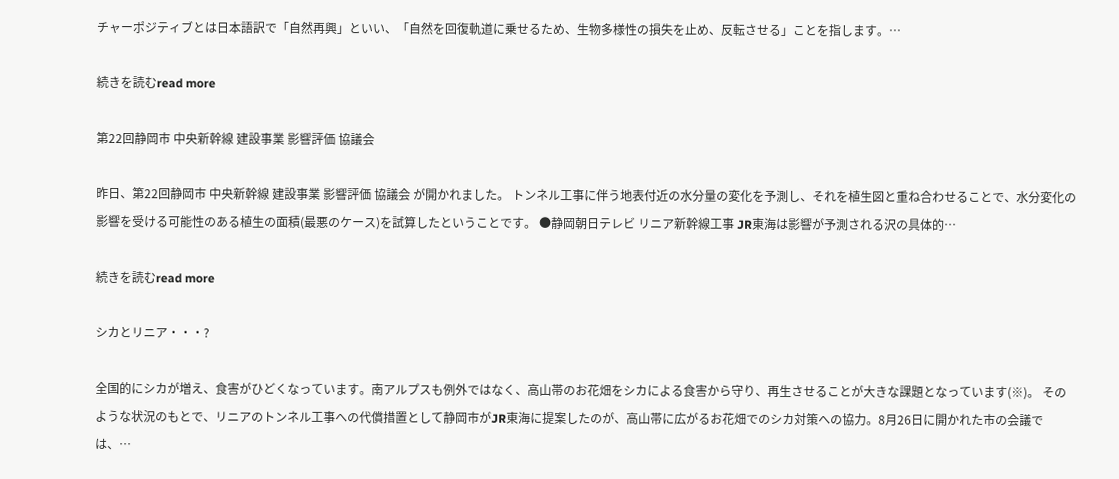チャーポジティブとは日本語訳で「自然再興」といい、「自然を回復軌道に乗せるため、生物多様性の損失を止め、反転させる」ことを指します。…

続きを読むread more

第22回静岡市 中央新幹線 建設事業 影響評価 協議会

昨日、第22回静岡市 中央新幹線 建設事業 影響評価 協議会 が開かれました。 トンネル工事に伴う地表付近の水分量の変化を予測し、それを植生図と重ね合わせることで、水分変化の影響を受ける可能性のある植生の面積(最悪のケース)を試算したということです。 ●静岡朝日テレビ リニア新幹線工事 JR東海は影響が予測される沢の具体的…

続きを読むread more

シカとリニア・・・?

全国的にシカが増え、食害がひどくなっています。南アルプスも例外ではなく、高山帯のお花畑をシカによる食害から守り、再生させることが大きな課題となっています(※)。 そのような状況のもとで、リニアのトンネル工事への代償措置として静岡市がJR東海に提案したのが、高山帯に広がるお花畑でのシカ対策への協力。8月26日に開かれた市の会議では、…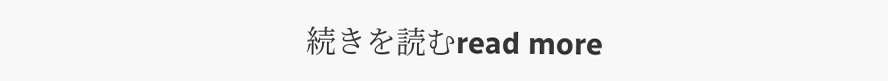続きを読むread more